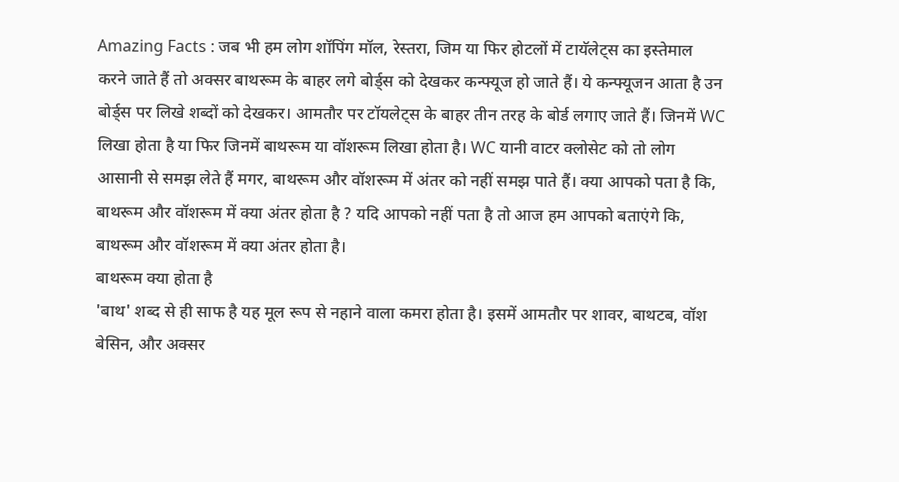Amazing Facts : जब भी हम लोग शॉपिंग मॉल, रेस्तरा, जिम या फिर होटलों में टायॅलेट्स का इस्तेमाल करने जाते हैं तो अक्सर बाथरूम के बाहर लगे बोर्ड्स को देखकर कन्फ्यूज हो जाते हैं। ये कन्फ्यूजन आता है उन बोर्ड्स पर लिखे शब्दों को देखकर। आमतौर पर टॉयलेट्स के बाहर तीन तरह के बोर्ड लगाए जाते हैं। जिनमें WC लिखा होता है या फिर जिनमें बाथरूम या वॉशरूम लिखा होता है। WC यानी वाटर क्लोसेट को तो लोग आसानी से समझ लेते हैं मगर, बाथरूम और वॉशरूम में अंतर को नहीं समझ पाते हैं। क्या आपको पता है कि, बाथरूम और वॉशरूम में क्या अंतर होता है ? यदि आपको नहीं पता है तो आज हम आपको बताएंगे कि, बाथरूम और वॉशरूम में क्या अंतर होता है।
बाथरूम क्या होता है
'बाथ' शब्द से ही साफ है यह मूल रूप से नहाने वाला कमरा होता है। इसमें आमतौर पर शावर, बाथटब, वॉश बेसिन, और अक्सर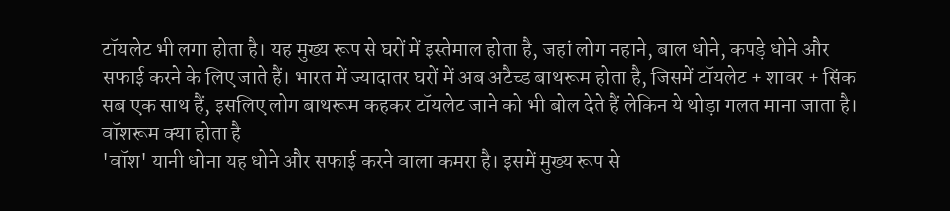टॉयलेट भी लगा होता है। यह मुख्य रूप से घरों में इस्तेमाल होता है, जहां लोग नहाने, बाल धोने, कपड़े धोने और सफाई करने के लिए जाते हैं। भारत में ज्यादातर घरों में अब अटैच्ड बाथरूम होता है, जिसमें टॉयलेट + शावर + सिंक सब एक साथ हैं, इसलिए लोग बाथरूम कहकर टॉयलेट जाने को भी बोल देते हैं लेकिन ये थोड़ा गलत माना जाता है।
वॉशरूम क्या होता है
'वॉश' यानी धोना यह धोने और सफाई करने वाला कमरा है। इसमें मुख्य रूप से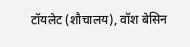टॉयलेट (शौचालय), वॉश बेसिन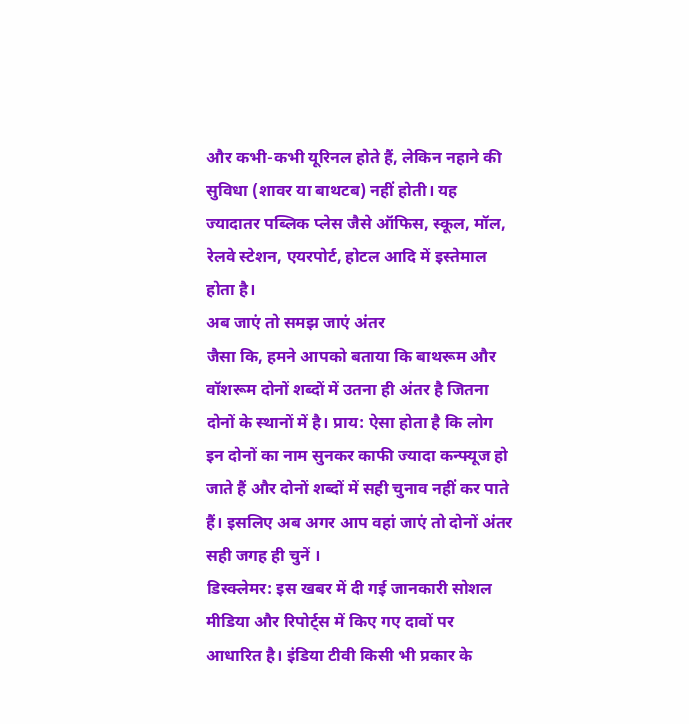और कभी-कभी यूरिनल होते हैं, लेकिन नहाने की सुविधा (शावर या बाथटब) नहीं होती। यह ज्यादातर पब्लिक प्लेस जैसे ऑफिस, स्कूल, मॉल, रेलवे स्टेशन, एयरपोर्ट, होटल आदि में इस्तेमाल होता है।
अब जाएं तो समझ जाएं अंतर
जैसा कि, हमने आपको बताया कि बाथरूम और वॉशरूम दोनों शब्दों में उतना ही अंतर है जितना दोनों के स्थानों में है। प्राय: ऐसा होता है कि लोग इन दोनों का नाम सुनकर काफी ज्यादा कन्फ्यूज हो जाते हैं और दोनों शब्दों में सही चुनाव नहीं कर पाते हैं। इसलिए अब अगर आप वहां जाएं तो दोनों अंतर सही जगह ही चुनें ।
डिस्क्लेमर: इस खबर में दी गई जानकारी सोशल मीडिया और रिपोर्ट्स में किए गए दावों पर आधारित है। इंडिया टीवी किसी भी प्रकार के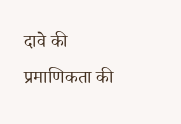दावे की प्रमाणिकता की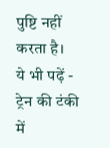पुष्टि नहीं करता है।
ये भी पढ़ें -
ट्रेन की टंकी में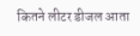कितने लीटर डीजल आता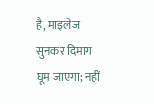है, माइलेज सुनकर दिमाग घूम जाएगा; नहीं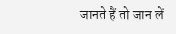जानते हैं तो जान लें